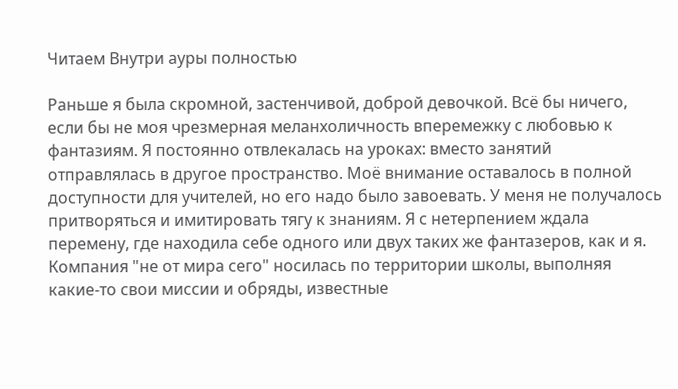Читаем Внутри ауры полностью

Раньше я была скромной, застенчивой, доброй девочкой. Всё бы ничего, если бы не моя чрезмерная меланхоличность вперемежку с любовью к фантазиям. Я постоянно отвлекалась на уроках: вместо занятий отправлялась в другое пространство. Моё внимание оставалось в полной доступности для учителей, но его надо было завоевать. У меня не получалось притворяться и имитировать тягу к знаниям. Я с нетерпением ждала перемену, где находила себе одного или двух таких же фантазеров, как и я. Компания "не от мира сего" носилась по территории школы, выполняя какие-то свои миссии и обряды, известные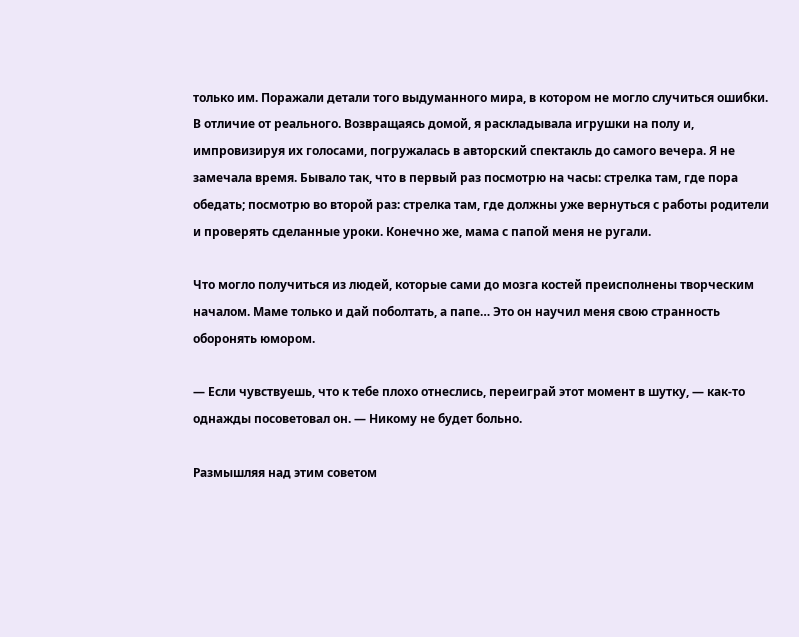только им. Поражали детали того выдуманного мира, в котором не могло случиться ошибки. В отличие от реального. Возвращаясь домой, я раскладывала игрушки на полу и, импровизируя их голосами, погружалась в авторский спектакль до самого вечера. Я не замечала время. Бывало так, что в первый раз посмотрю на часы: стрелка там, где пора обедать; посмотрю во второй раз: стрелка там, где должны уже вернуться с работы родители и проверять сделанные уроки. Конечно же, мама с папой меня не ругали.

Что могло получиться из людей, которые сами до мозга костей преисполнены творческим началом. Маме только и дай поболтать, а папе… Это он научил меня свою странность оборонять юмором.

— Если чувствуешь, что к тебе плохо отнеслись, переиграй этот момент в шутку, — как-то однажды посоветовал он. — Никому не будет больно.

Размышляя над этим советом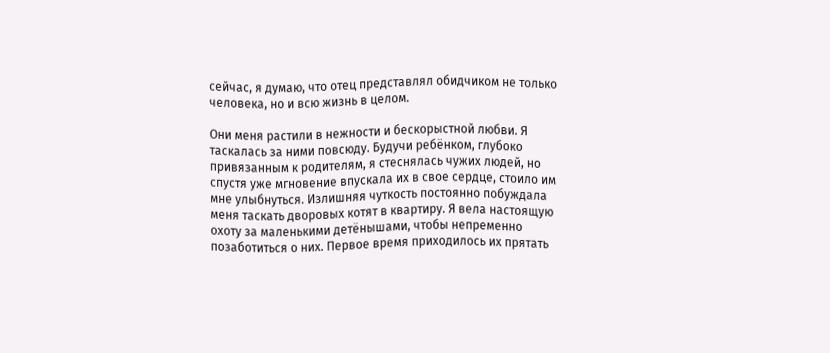сейчас, я думаю, что отец представлял обидчиком не только человека, но и всю жизнь в целом.

Они меня растили в нежности и бескорыстной любви. Я таскалась за ними повсюду. Будучи ребёнком, глубоко привязанным к родителям, я стеснялась чужих людей, но спустя уже мгновение впускала их в свое сердце, стоило им мне улыбнуться. Излишняя чуткость постоянно побуждала меня таскать дворовых котят в квартиру. Я вела настоящую охоту за маленькими детёнышами, чтобы непременно позаботиться о них. Первое время приходилось их прятать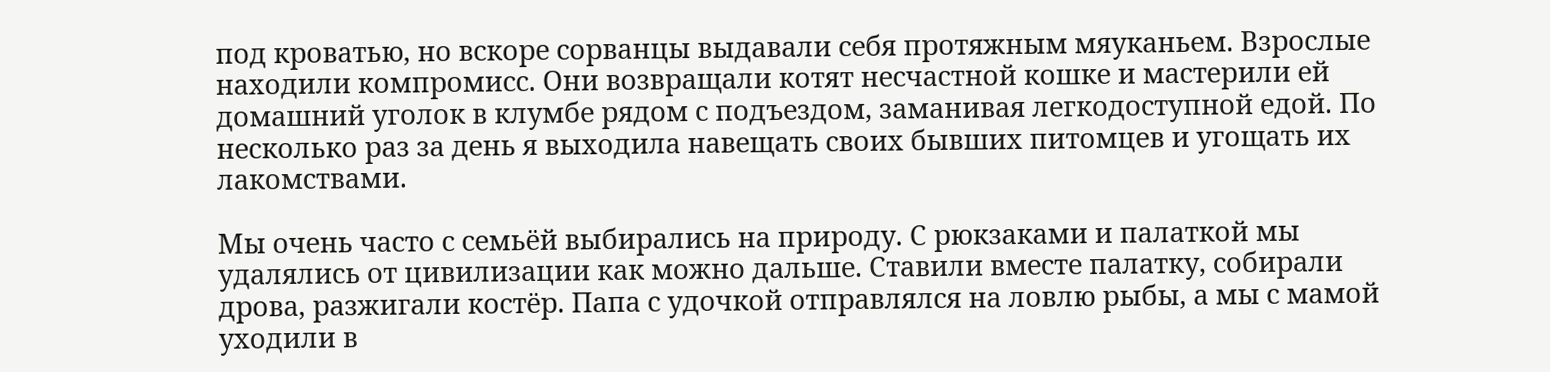под кроватью, но вскоре сорванцы выдавали себя протяжным мяуканьем. Взрослые находили компромисс. Они возвращали котят несчастной кошке и мастерили ей домашний уголок в клумбе рядом с подъездом, заманивая легкодоступной едой. По несколько раз за день я выходила навещать своих бывших питомцев и угощать их лакомствами.

Мы очень часто с семьёй выбирались на природу. С рюкзаками и палаткой мы удалялись от цивилизации как можно дальше. Ставили вместе палатку, собирали дрова, разжигали костёр. Папа с удочкой отправлялся на ловлю рыбы, а мы с мамой уходили в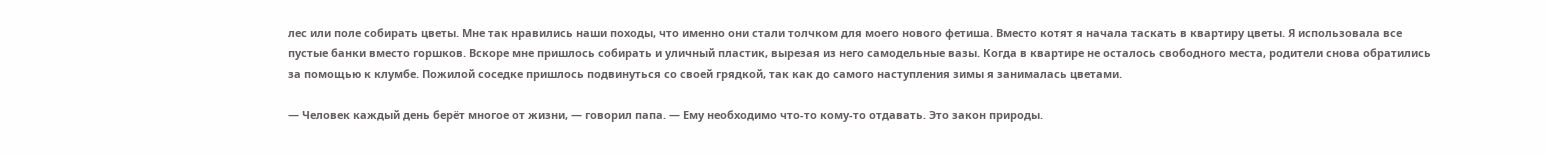лес или поле собирать цветы. Мне так нравились наши походы, что именно они стали толчком для моего нового фетиша. Вместо котят я начала таскать в квартиру цветы. Я использовала все пустые банки вместо горшков. Вскоре мне пришлось собирать и уличный пластик, вырезая из него самодельные вазы. Когда в квартире не осталось свободного места, родители снова обратились за помощью к клумбе. Пожилой соседке пришлось подвинуться со своей грядкой, так как до самого наступления зимы я занималась цветами.

— Человек каждый день берёт многое от жизни, — говорил папа. — Ему необходимо что-то кому-то отдавать. Это закон природы.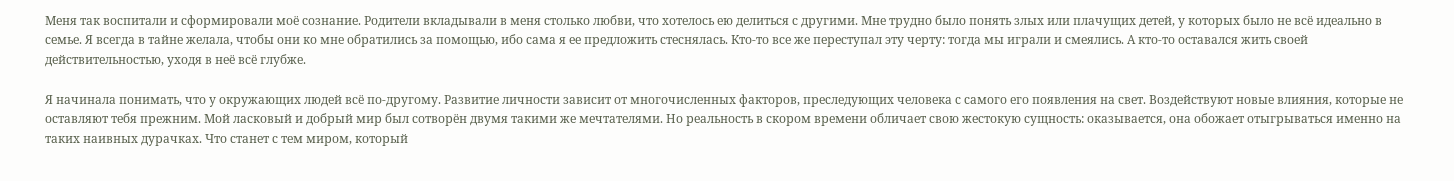Меня так воспитали и сформировали моё сознание. Родители вкладывали в меня столько любви, что хотелось ею делиться с другими. Мне трудно было понять злых или плачущих детей, у которых было не всё идеально в семье. Я всегда в тайне желала, чтобы они ко мне обратились за помощью, ибо сама я ее предложить стеснялась. Кто-то все же переступал эту черту: тогда мы играли и смеялись. А кто-то оставался жить своей действительностью, уходя в неё всё глубже.

Я начинала понимать, что у окружающих людей всё по-другому. Развитие личности зависит от многочисленных факторов, преследующих человека с самого его появления на свет. Воздействуют новые влияния, которые не оставляют тебя прежним. Мой ласковый и добрый мир был сотворён двумя такими же мечтателями. Но реальность в скором времени обличает свою жестокую сущность: оказывается, она обожает отыгрываться именно на таких наивных дурачках. Что станет с тем миром, который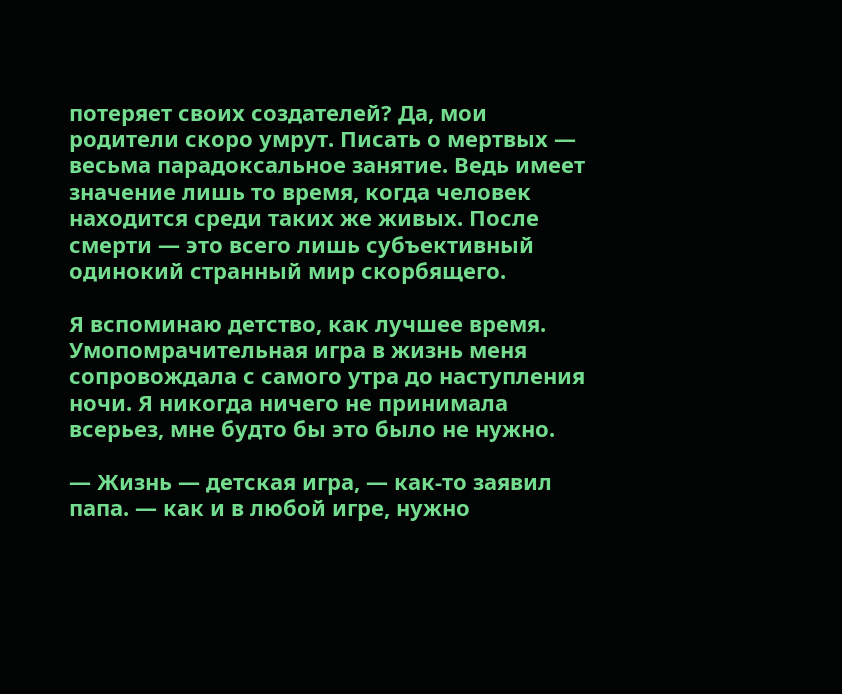потеряет своих создателей? Да, мои родители скоро умрут. Писать о мертвых — весьма парадоксальное занятие. Ведь имеет значение лишь то время, когда человек находится среди таких же живых. После смерти — это всего лишь субъективный одинокий странный мир скорбящего.

Я вспоминаю детство, как лучшее время. Умопомрачительная игра в жизнь меня сопровождала с самого утра до наступления ночи. Я никогда ничего не принимала всерьез, мне будто бы это было не нужно.

— Жизнь — детская игра, — как-то заявил папа. — как и в любой игре, нужно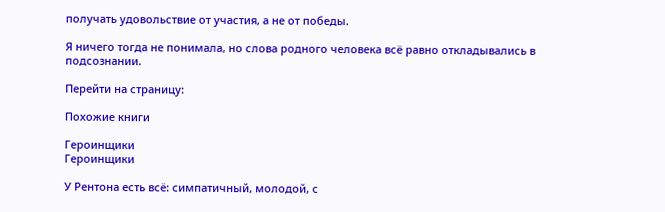получать удовольствие от участия, а не от победы.

Я ничего тогда не понимала, но слова родного человека всё равно откладывались в подсознании.

Перейти на страницу:

Похожие книги

Героинщики
Героинщики

У Рентона есть всё: симпатичный, молодой, с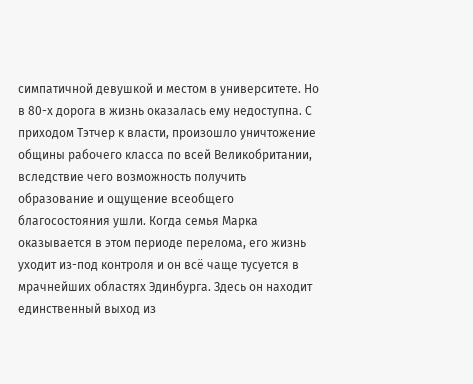симпатичной девушкой и местом в университете. Но в 80-х дорога в жизнь оказалась ему недоступна. С приходом Тэтчер к власти, произошло уничтожение общины рабочего класса по всей Великобритании, вследствие чего возможность получить образование и ощущение всеобщего благосостояния ушли. Когда семья Марка оказывается в этом периоде перелома, его жизнь уходит из-под контроля и он всё чаще тусуется в мрачнейших областях Эдинбурга. Здесь он находит единственный выход из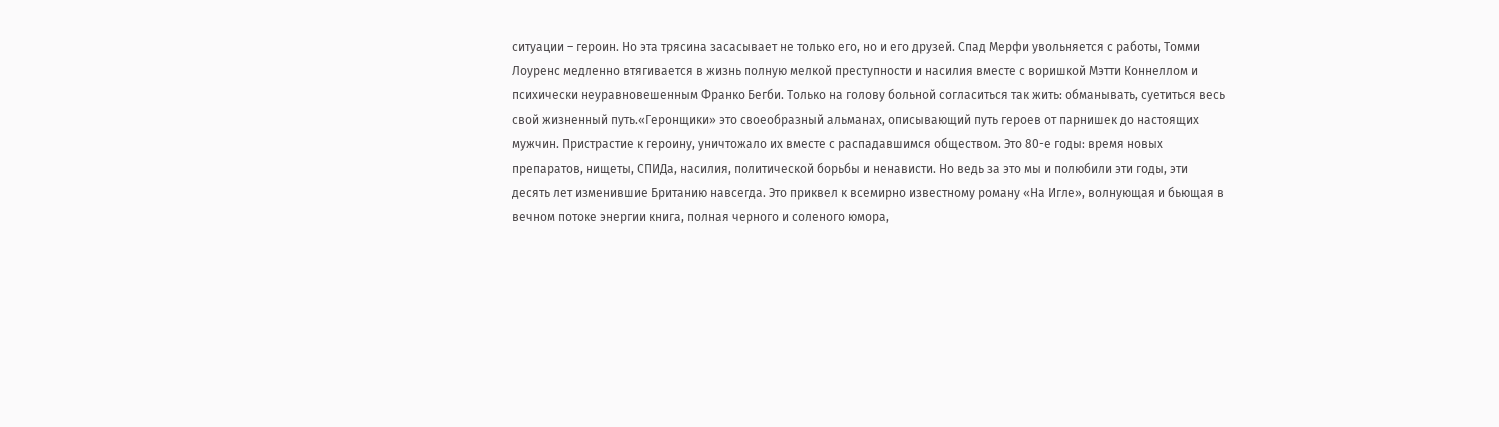ситуации – героин. Но эта трясина засасывает не только его, но и его друзей. Спад Мерфи увольняется с работы, Томми Лоуренс медленно втягивается в жизнь полную мелкой преступности и насилия вместе с воришкой Мэтти Коннеллом и психически неуравновешенным Франко Бегби. Только на голову больной согласиться так жить: обманывать, суетиться весь свой жизненный путь.«Геронщики» это своеобразный альманах, описывающий путь героев от парнишек до настоящих мужчин. Пристрастие к героину, уничтожало их вместе с распадавшимся обществом. Это 80-е годы: время новых препаратов, нищеты, СПИДа, насилия, политической борьбы и ненависти. Но ведь за это мы и полюбили эти годы, эти десять лет изменившие Британию навсегда. Это приквел к всемирно известному роману «На Игле», волнующая и бьющая в вечном потоке энергии книга, полная черного и соленого юмора,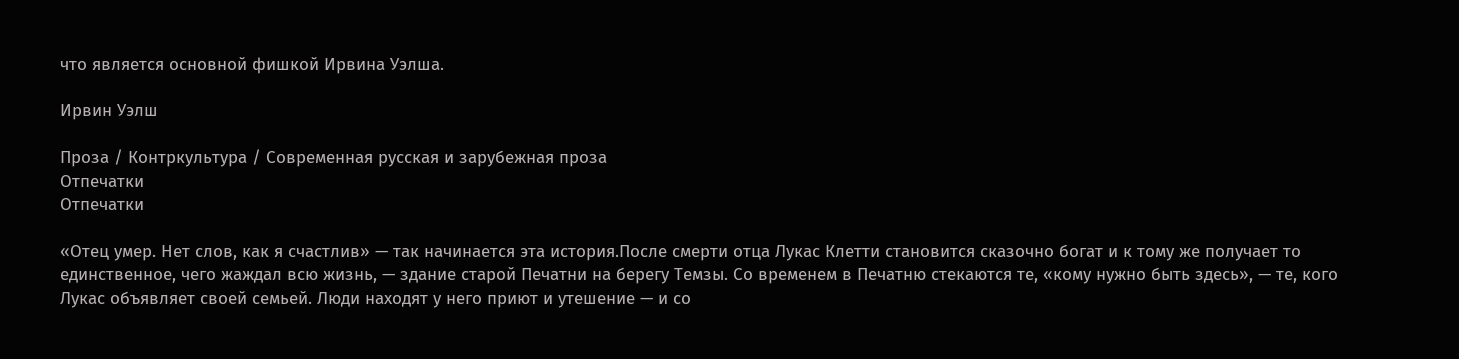что является основной фишкой Ирвина Уэлша.

Ирвин Уэлш

Проза / Контркультура / Современная русская и зарубежная проза
Отпечатки
Отпечатки

«Отец умер. Нет слов, как я счастлив» — так начинается эта история.После смерти отца Лукас Клетти становится сказочно богат и к тому же получает то единственное, чего жаждал всю жизнь, — здание старой Печатни на берегу Темзы. Со временем в Печатню стекаются те, «кому нужно быть здесь», — те, кого Лукас объявляет своей семьей. Люди находят у него приют и утешение — и со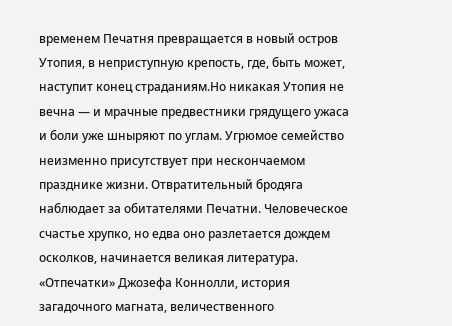временем Печатня превращается в новый остров Утопия, в неприступную крепость, где, быть может, наступит конец страданиям.Но никакая Утопия не вечна — и мрачные предвестники грядущего ужаса и боли уже шныряют по углам. Угрюмое семейство неизменно присутствует при нескончаемом празднике жизни. Отвратительный бродяга наблюдает за обитателями Печатни. Человеческое счастье хрупко, но едва оно разлетается дождем осколков, начинается великая литература. «Отпечатки» Джозефа Коннолли, история загадочного магната, величественного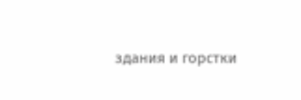здания и горстки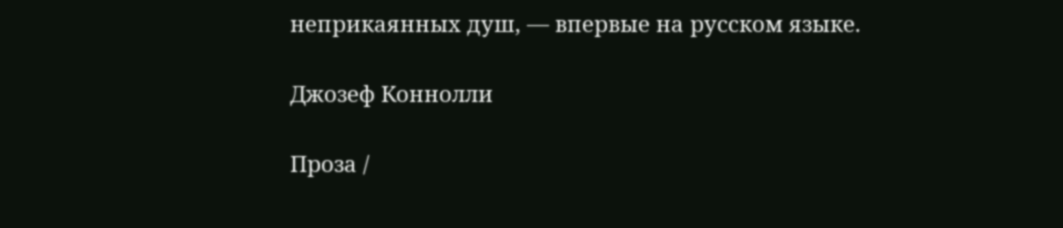неприкаянных душ, — впервые на русском языке.

Джозеф Коннолли

Проза /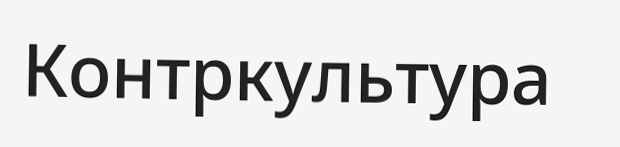Контркультура